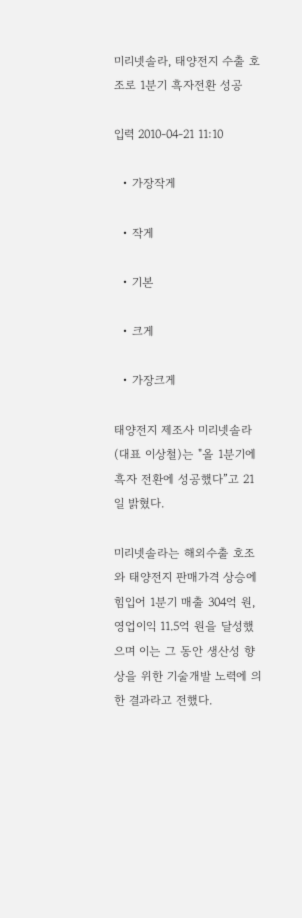미리넷솔라, 태양전지 수출 호조로 1분기 흑자전환 성공

입력 2010-04-21 11:10

  • 가장작게

  • 작게

  • 기본

  • 크게

  • 가장크게

태양전지 제조사 미리넷솔라(대표 이상철)는 "올 1분기에 흑자 전환에 성공했다”고 21일 밝혔다.

미리넷솔라는 해외수출 호조와 태양전지 판매가격 상승에 힘입어 1분기 매출 304억 원, 영업이익 11.5억 원을 달성했으며 이는 그 동안 생산성 향상을 위한 기술개발 노력에 의한 결과라고 전했다.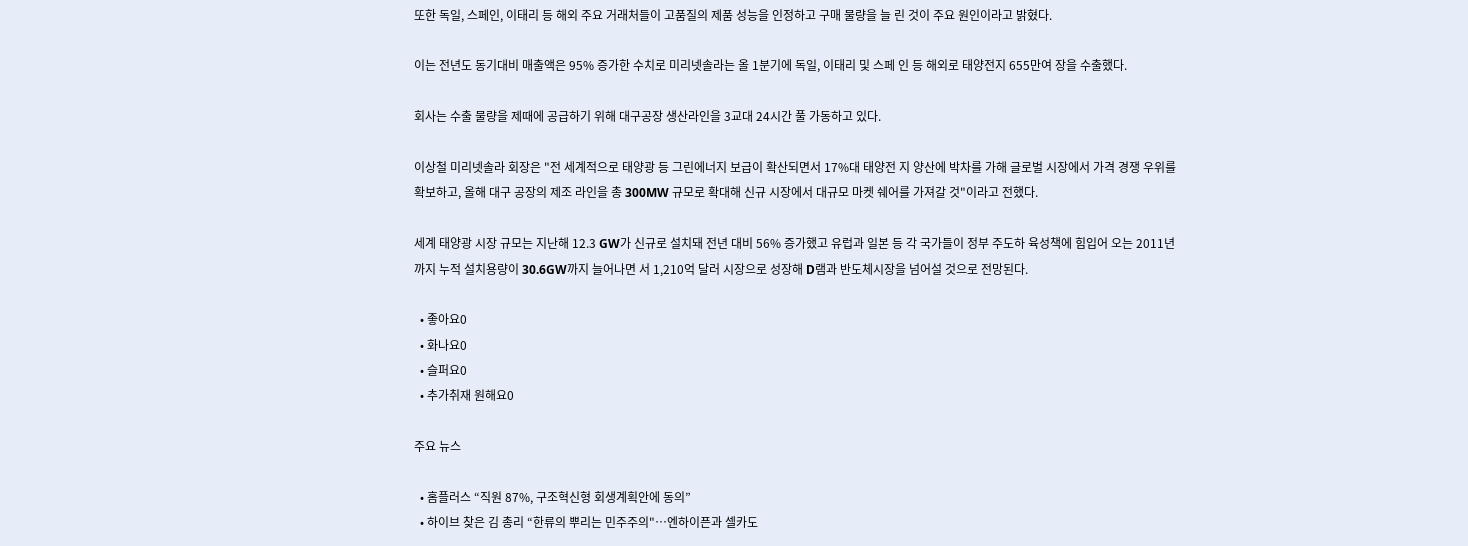또한 독일, 스페인, 이태리 등 해외 주요 거래처들이 고품질의 제품 성능을 인정하고 구매 물량을 늘 린 것이 주요 원인이라고 밝혔다.

이는 전년도 동기대비 매출액은 95% 증가한 수치로 미리넷솔라는 올 1분기에 독일, 이태리 및 스페 인 등 해외로 태양전지 655만여 장을 수출했다.

회사는 수출 물량을 제때에 공급하기 위해 대구공장 생산라인을 3교대 24시간 풀 가동하고 있다.

이상철 미리넷솔라 회장은 "전 세계적으로 태양광 등 그린에너지 보급이 확산되면서 17%대 태양전 지 양산에 박차를 가해 글로벌 시장에서 가격 경쟁 우위를 확보하고, 올해 대구 공장의 제조 라인을 총 300MW 규모로 확대해 신규 시장에서 대규모 마켓 쉐어를 가져갈 것"이라고 전했다.

세계 태양광 시장 규모는 지난해 12.3 GW가 신규로 설치돼 전년 대비 56% 증가했고 유럽과 일본 등 각 국가들이 정부 주도하 육성책에 힘입어 오는 2011년까지 누적 설치용량이 30.6GW까지 늘어나면 서 1,210억 달러 시장으로 성장해 D램과 반도체시장을 넘어설 것으로 전망된다.

  • 좋아요0
  • 화나요0
  • 슬퍼요0
  • 추가취재 원해요0

주요 뉴스

  • 홈플러스 “직원 87%, 구조혁신형 회생계획안에 동의”
  • 하이브 찾은 김 총리 “한류의 뿌리는 민주주의"⋯엔하이픈과 셀카도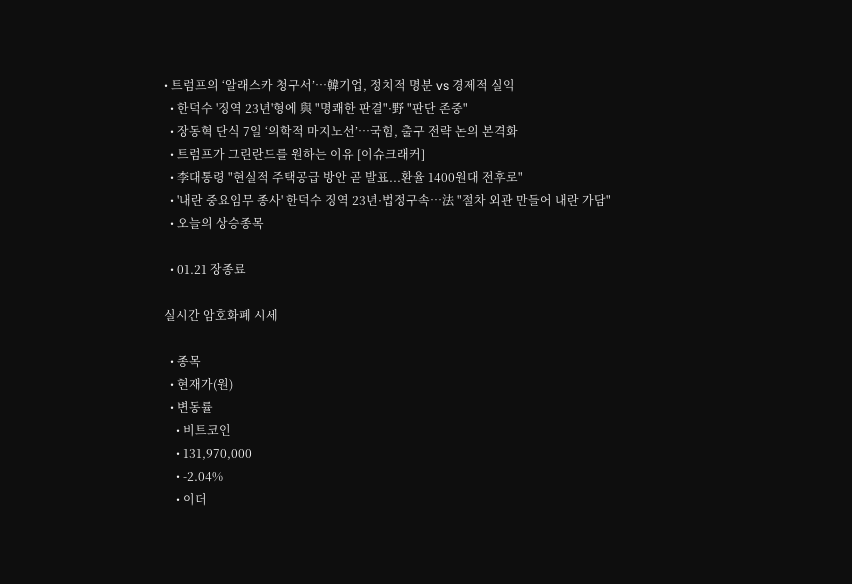• 트럼프의 ‘알래스카 청구서’…韓기업, 정치적 명분 vs 경제적 실익
  • 한덕수 '징역 23년'형에 與 "명쾌한 판결"·野 "판단 존중"
  • 장동혁 단식 7일 ‘의학적 마지노선’…국힘, 출구 전략 논의 본격화
  • 트럼프가 그린란드를 원하는 이유 [이슈크래커]
  • 李대통령 "현실적 주택공급 방안 곧 발표...환율 1400원대 전후로"
  • '내란 중요임무 종사' 한덕수 징역 23년·법정구속…法 "절차 외관 만들어 내란 가담"
  • 오늘의 상승종목

  • 01.21 장종료

실시간 암호화폐 시세

  • 종목
  • 현재가(원)
  • 변동률
    • 비트코인
    • 131,970,000
    • -2.04%
    • 이더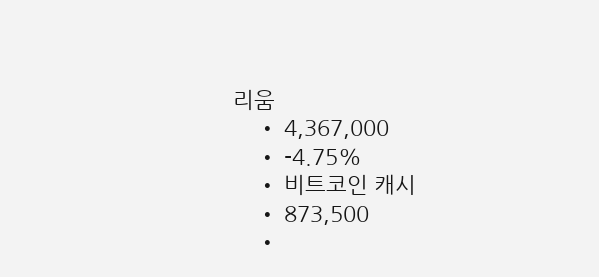리움
    • 4,367,000
    • -4.75%
    • 비트코인 캐시
    • 873,500
    •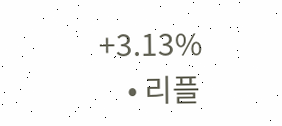+3.13%
    • 리플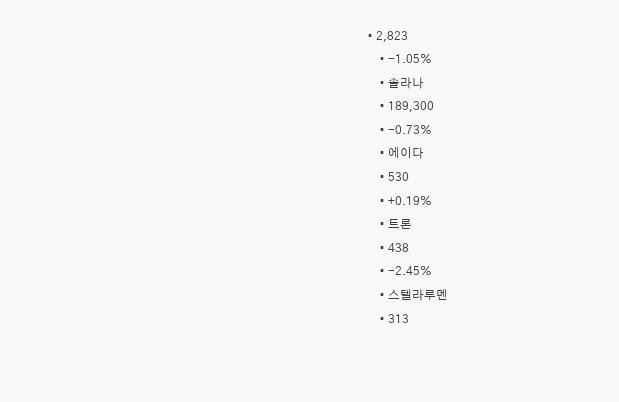• 2,823
    • -1.05%
    • 솔라나
    • 189,300
    • -0.73%
    • 에이다
    • 530
    • +0.19%
    • 트론
    • 438
    • -2.45%
    • 스텔라루멘
    • 313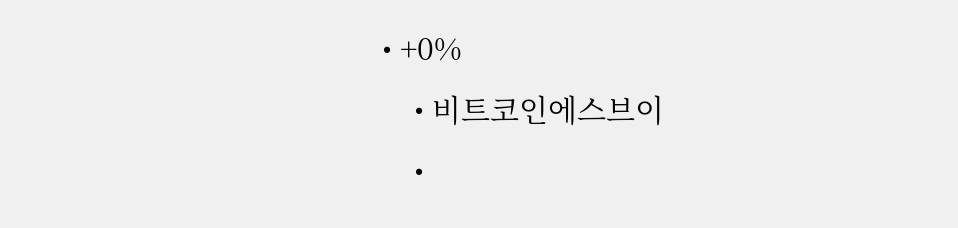• +0%
    • 비트코인에스브이
    •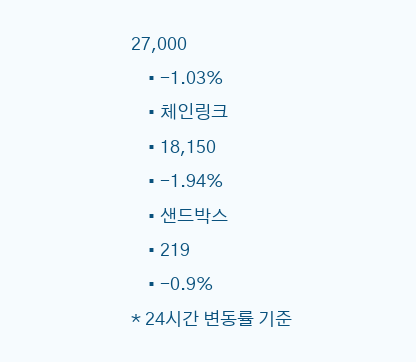27,000
    • -1.03%
    • 체인링크
    • 18,150
    • -1.94%
    • 샌드박스
    • 219
    • -0.9%
* 24시간 변동률 기준